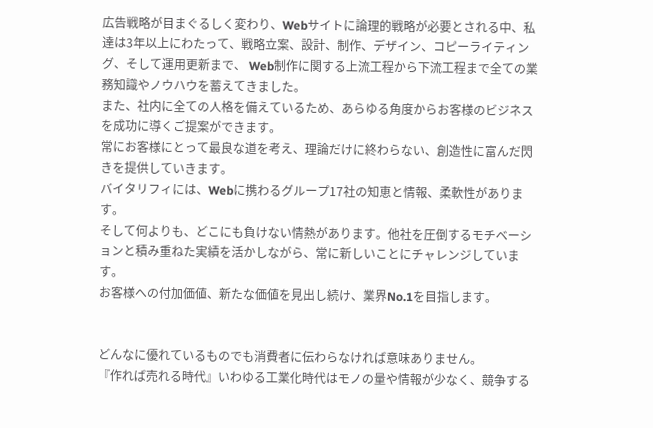広告戦略が目まぐるしく変わり、Webサイトに論理的戦略が必要とされる中、私達は3年以上にわたって、戦略立案、設計、制作、デザイン、コピーライティング、そして運用更新まで、 Web制作に関する上流工程から下流工程まで全ての業務知識やノウハウを蓄えてきました。
また、社内に全ての人格を備えているため、あらゆる角度からお客様のビジネスを成功に導くご提案ができます。
常にお客様にとって最良な道を考え、理論だけに終わらない、創造性に富んだ閃きを提供していきます。
バイタリフィには、Webに携わるグループ17社の知恵と情報、柔軟性があります。
そして何よりも、どこにも負けない情熱があります。他社を圧倒するモチベーションと積み重ねた実績を活かしながら、常に新しいことにチャレンジしています。
お客様への付加価値、新たな価値を見出し続け、業界No.1を目指します。


どんなに優れているものでも消費者に伝わらなければ意味ありません。
『作れば売れる時代』いわゆる工業化時代はモノの量や情報が少なく、競争する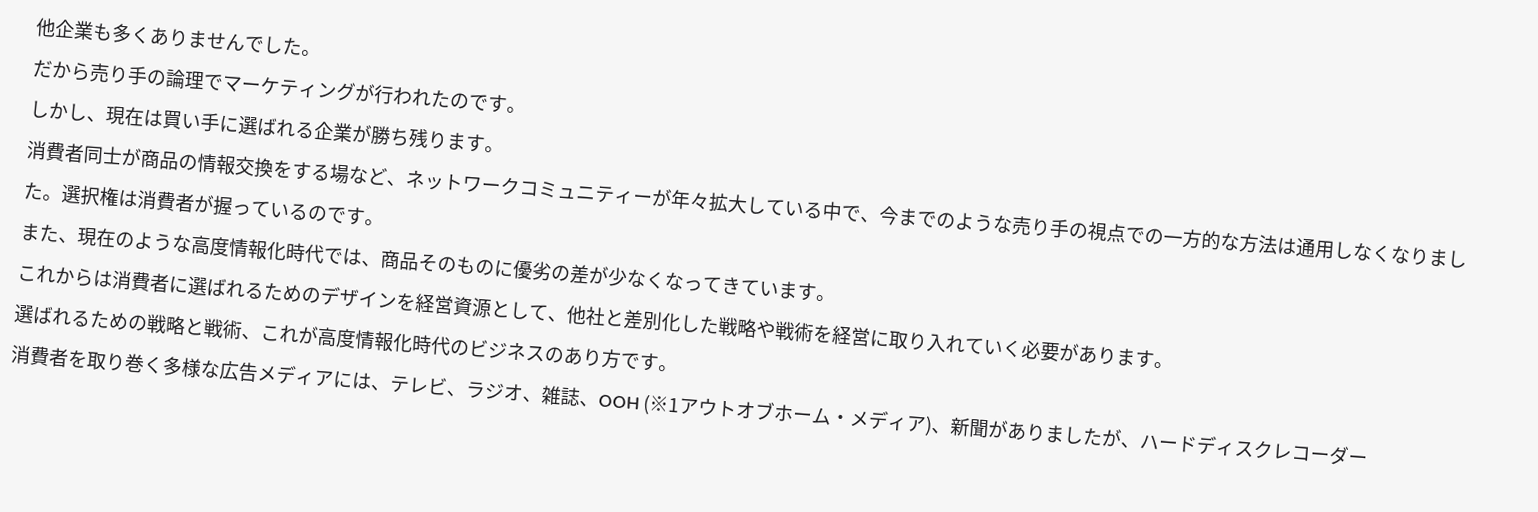他企業も多くありませんでした。
だから売り手の論理でマーケティングが行われたのです。
しかし、現在は買い手に選ばれる企業が勝ち残ります。
消費者同士が商品の情報交換をする場など、ネットワークコミュニティーが年々拡大している中で、今までのような売り手の視点での一方的な方法は通用しなくなりました。選択権は消費者が握っているのです。
また、現在のような高度情報化時代では、商品そのものに優劣の差が少なくなってきています。
これからは消費者に選ばれるためのデザインを経営資源として、他社と差別化した戦略や戦術を経営に取り入れていく必要があります。
選ばれるための戦略と戦術、これが高度情報化時代のビジネスのあり方です。
消費者を取り巻く多様な広告メディアには、テレビ、ラジオ、雑誌、OOH (※1アウトオブホーム・メディア)、新聞がありましたが、ハードディスクレコーダー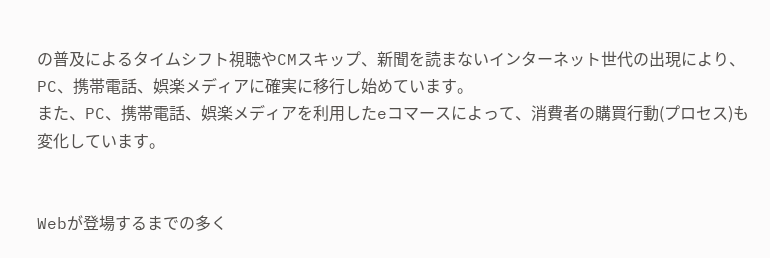の普及によるタイムシフト視聴やCMスキップ、新聞を読まないインターネット世代の出現により、PC、携帯電話、娯楽メディアに確実に移行し始めています。
また、PC、携帯電話、娯楽メディアを利用したeコマースによって、消費者の購買行動(プロセス)も変化しています。


Webが登場するまでの多く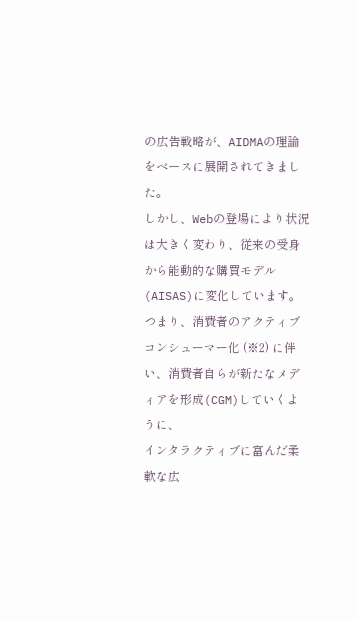の広告戦略が、AIDMAの理論をベースに展開されてきました。
しかし、Webの登場により状況は大きく変わり、従来の受身から能動的な購買モデル(AISAS)に変化しています。
つまり、消費者のアクティブコンシューマー化 (※2) に伴い、消費者自らが新たなメディアを形成(CGM)していくように、
インタラクティブに富んだ柔軟な広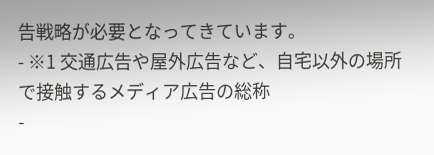告戦略が必要となってきています。
- ※1 交通広告や屋外広告など、自宅以外の場所で接触するメディア広告の総称
-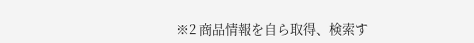※2 商品情報を自ら取得、検索す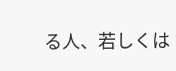る人、若しくは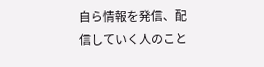自ら情報を発信、配信していく人のこと